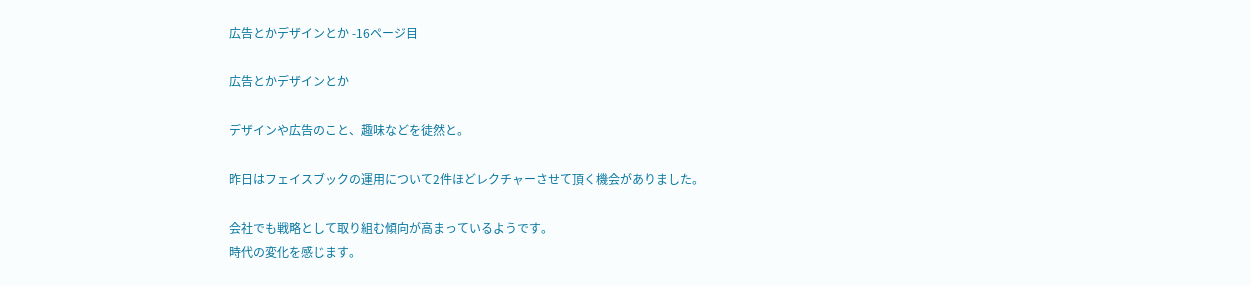広告とかデザインとか -16ページ目

広告とかデザインとか

デザインや広告のこと、趣味などを徒然と。

昨日はフェイスブックの運用について2件ほどレクチャーさせて頂く機会がありました。

会社でも戦略として取り組む傾向が高まっているようです。
時代の変化を感じます。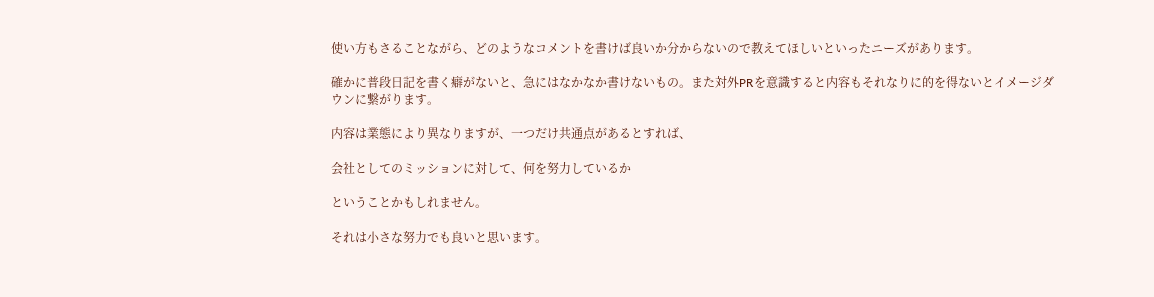使い方もさることながら、どのようなコメントを書けば良いか分からないので教えてほしいといったニーズがあります。

確かに普段日記を書く癖がないと、急にはなかなか書けないもの。また対外PRを意識すると内容もそれなりに的を得ないとイメージダウンに繋がります。

内容は業態により異なりますが、一つだけ共通点があるとすれば、

会社としてのミッションに対して、何を努力しているか

ということかもしれません。

それは小さな努力でも良いと思います。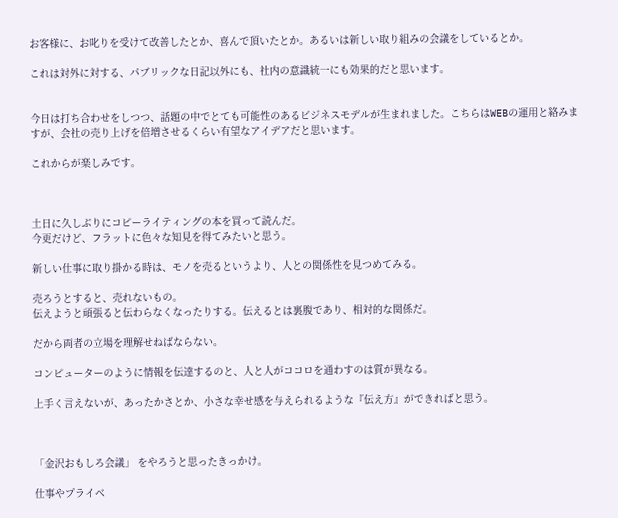お客様に、お叱りを受けて改善したとか、喜んで頂いたとか。あるいは新しい取り組みの会議をしているとか。

これは対外に対する、パブリックな日記以外にも、社内の意識統一にも効果的だと思います。


今日は打ち合わせをしつつ、話題の中でとても可能性のあるビジネスモデルが生まれました。こちらはWEBの運用と絡みますが、会社の売り上げを倍増させるくらい有望なアイデアだと思います。

これからが楽しみです。



土日に久しぶりにコピーライティングの本を買って読んだ。
今更だけど、フラットに色々な知見を得てみたいと思う。

新しい仕事に取り掛かる時は、モノを売るというより、人との関係性を見つめてみる。

売ろうとすると、売れないもの。
伝えようと頑張ると伝わらなくなったりする。伝えるとは裏腹であり、相対的な関係だ。

だから両者の立場を理解せねばならない。

コンピューターのように情報を伝達するのと、人と人がココロを通わすのは質が異なる。

上手く言えないが、あったかさとか、小さな幸せ感を与えられるような『伝え方』ができればと思う。



「金沢おもしろ会議」 をやろうと思ったきっかけ。

仕事やプライベ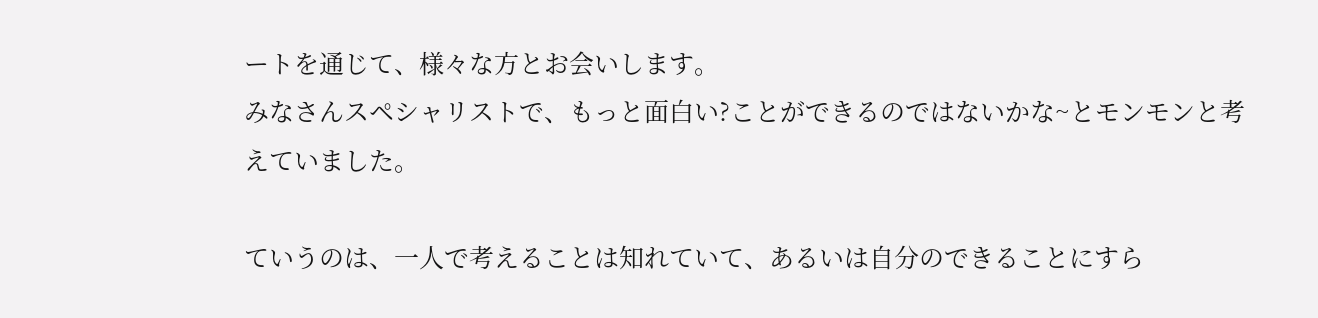ートを通じて、様々な方とお会いします。
みなさんスペシャリストで、もっと面白い?ことができるのではないかな~とモンモンと考えていました。

ていうのは、一人で考えることは知れていて、あるいは自分のできることにすら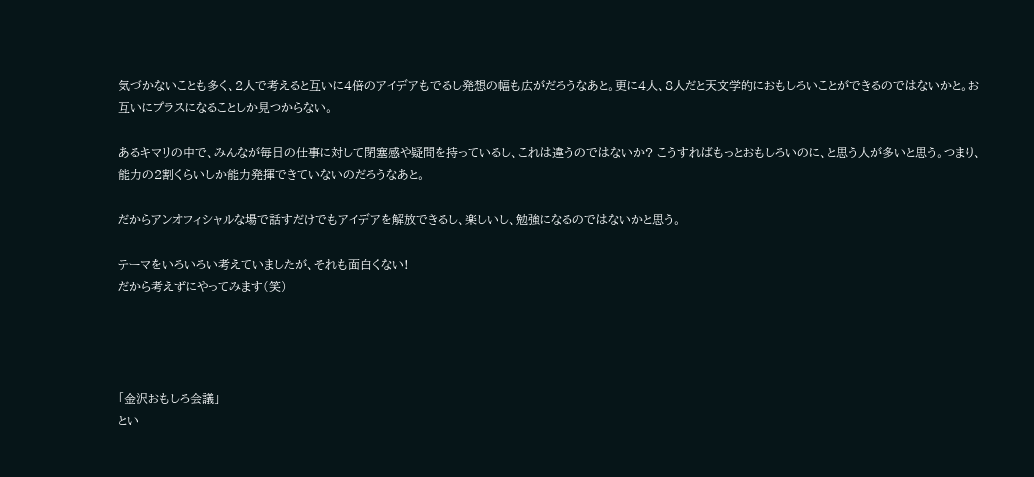気づかないことも多く、2人で考えると互いに4倍のアイデアもでるし発想の幅も広がだろうなあと。更に4人、8人だと天文学的におもしろいことができるのではないかと。お互いにプラスになることしか見つからない。

あるキマリの中で、みんなが毎日の仕事に対して閉塞感や疑問を持っているし、これは違うのではないか? こうすればもっとおもしろいのに、と思う人が多いと思う。つまり、能力の2割くらいしか能力発揮できていないのだろうなあと。

だからアンオフィシャルな場で話すだけでもアイデアを解放できるし、楽しいし、勉強になるのではないかと思う。

テーマをいろいろい考えていましたが、それも面白くない!
だから考えずにやってみます(笑)




「金沢おもしろ会議」
とい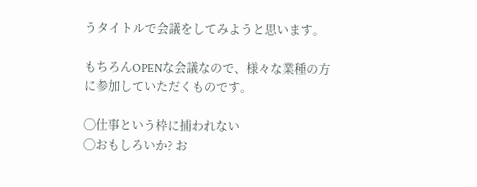うタイトルで会議をしてみようと思います。

もちろんOPENな会議なので、様々な業種の方に参加していただくものです。

◯仕事という枠に捕われない
◯おもしろいか? お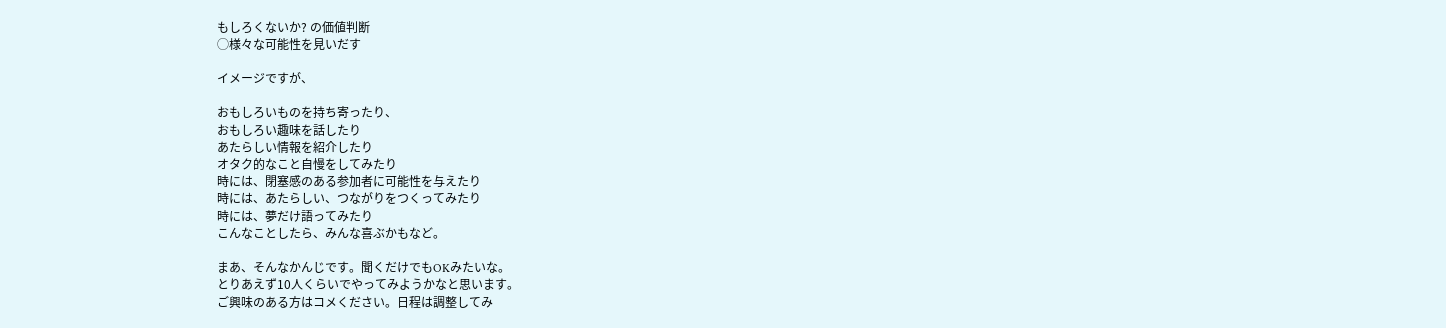もしろくないか? の価値判断
◯様々な可能性を見いだす

イメージですが、

おもしろいものを持ち寄ったり、
おもしろい趣味を話したり
あたらしい情報を紹介したり
オタク的なこと自慢をしてみたり
時には、閉塞感のある参加者に可能性を与えたり
時には、あたらしい、つながりをつくってみたり
時には、夢だけ語ってみたり
こんなことしたら、みんな喜ぶかもなど。

まあ、そんなかんじです。聞くだけでもOKみたいな。
とりあえず10人くらいでやってみようかなと思います。
ご興味のある方はコメください。日程は調整してみ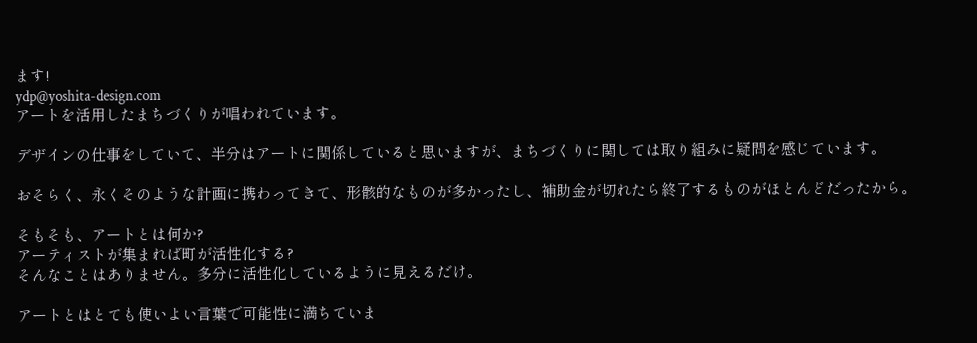ます!
ydp@yoshita-design.com
アートを活用したまちづくりが唱われています。

デザインの仕事をしていて、半分はアートに関係していると思いますが、まちづくりに関しては取り組みに疑問を感じています。

おそらく、永くそのような計画に携わってきて、形骸的なものが多かったし、補助金が切れたら終了するものがほとんどだったから。

そもそも、アートとは何か?
アーティストが集まれば町が活性化する?
そんなことはありません。多分に活性化しているように見えるだけ。

アートとはとても使いよい言葉で可能性に満ちていま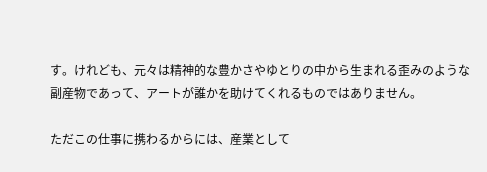す。けれども、元々は精神的な豊かさやゆとりの中から生まれる歪みのような副産物であって、アートが誰かを助けてくれるものではありません。

ただこの仕事に携わるからには、産業として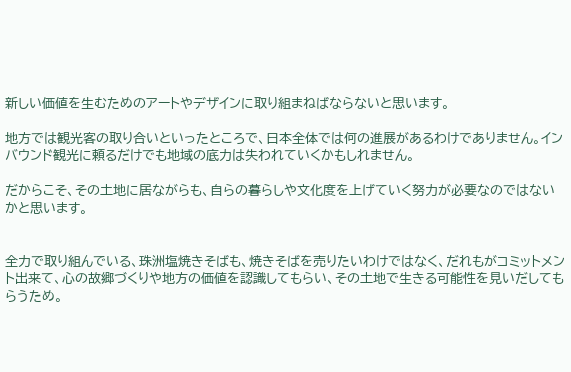新しい価値を生むためのアートやデザインに取り組まねばならないと思います。

地方では観光客の取り合いといったところで、日本全体では何の進展があるわけでありません。インバウンド観光に頼るだけでも地域の底力は失われていくかもしれません。

だからこそ、その土地に居ながらも、自らの暮らしや文化度を上げていく努力が必要なのではないかと思います。


全力で取り組んでいる、珠洲塩焼きそばも、焼きそばを売りたいわけではなく、だれもがコミットメント出来て、心の故郷づくりや地方の価値を認識してもらい、その土地で生きる可能性を見いだしてもらうため。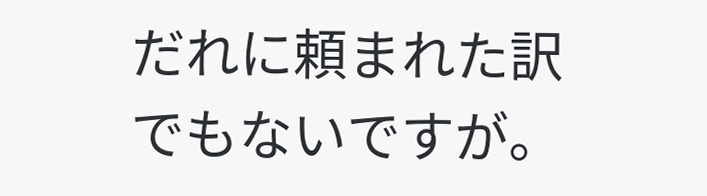だれに頼まれた訳でもないですが。